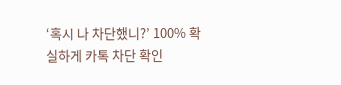‘혹시 나 차단했니?’ 100% 확실하게 카톡 차단 확인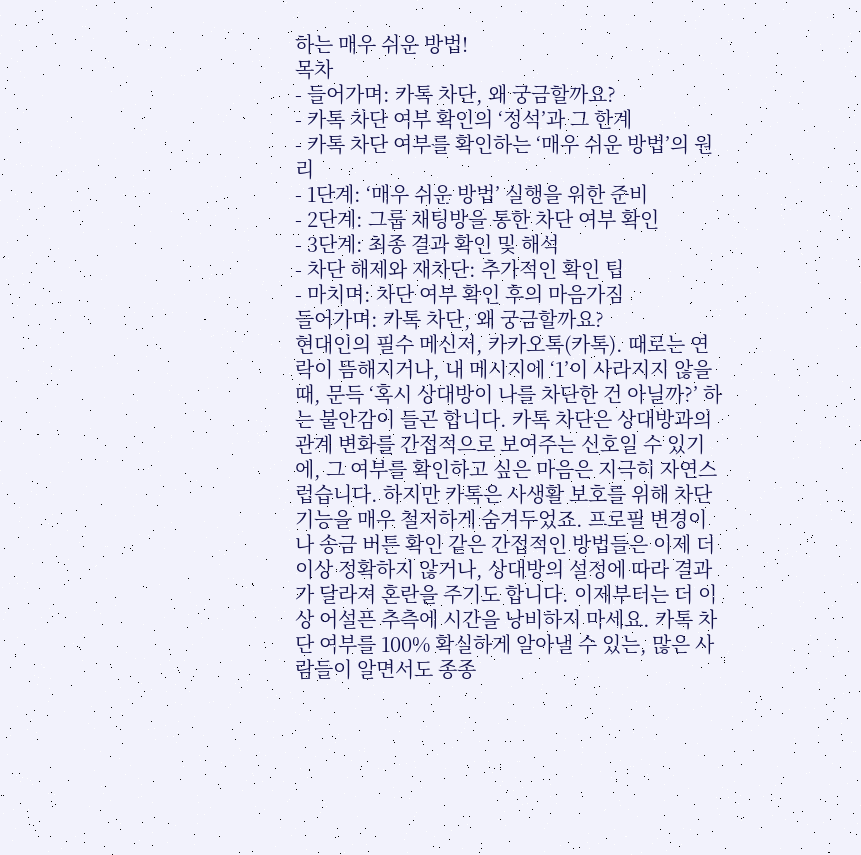하는 매우 쉬운 방법!
목차
- 들어가며: 카톡 차단, 왜 궁금할까요?
- 카톡 차단 여부 확인의 ‘정석’과 그 한계
- 카톡 차단 여부를 확인하는 ‘매우 쉬운 방법’의 원리
- 1단계: ‘매우 쉬운 방법’ 실행을 위한 준비
- 2단계: 그룹 채팅방을 통한 차단 여부 확인
- 3단계: 최종 결과 확인 및 해석
- 차단 해제와 재차단: 추가적인 확인 팁
- 마치며: 차단 여부 확인 후의 마음가짐
들어가며: 카톡 차단, 왜 궁금할까요?
현대인의 필수 메신저, 카카오톡(카톡). 때로는 연락이 뜸해지거나, 내 메시지에 ‘1’이 사라지지 않을 때, 문득 ‘혹시 상대방이 나를 차단한 건 아닐까?’ 하는 불안감이 들곤 합니다. 카톡 차단은 상대방과의 관계 변화를 간접적으로 보여주는 신호일 수 있기에, 그 여부를 확인하고 싶은 마음은 지극히 자연스럽습니다. 하지만 카톡은 사생활 보호를 위해 차단 기능을 매우 철저하게 숨겨두었죠. 프로필 변경이나 송금 버튼 확인 같은 간접적인 방법들은 이제 더 이상 정확하지 않거나, 상대방의 설정에 따라 결과가 달라져 혼란을 주기도 합니다. 이제부터는 더 이상 어설픈 추측에 시간을 낭비하지 마세요. 카톡 차단 여부를 100% 확실하게 알아낼 수 있는, 많은 사람들이 알면서도 종종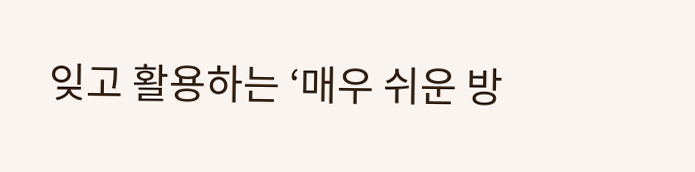잊고 활용하는 ‘매우 쉬운 방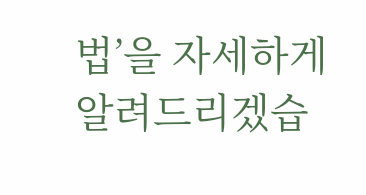법’을 자세하게 알려드리겠습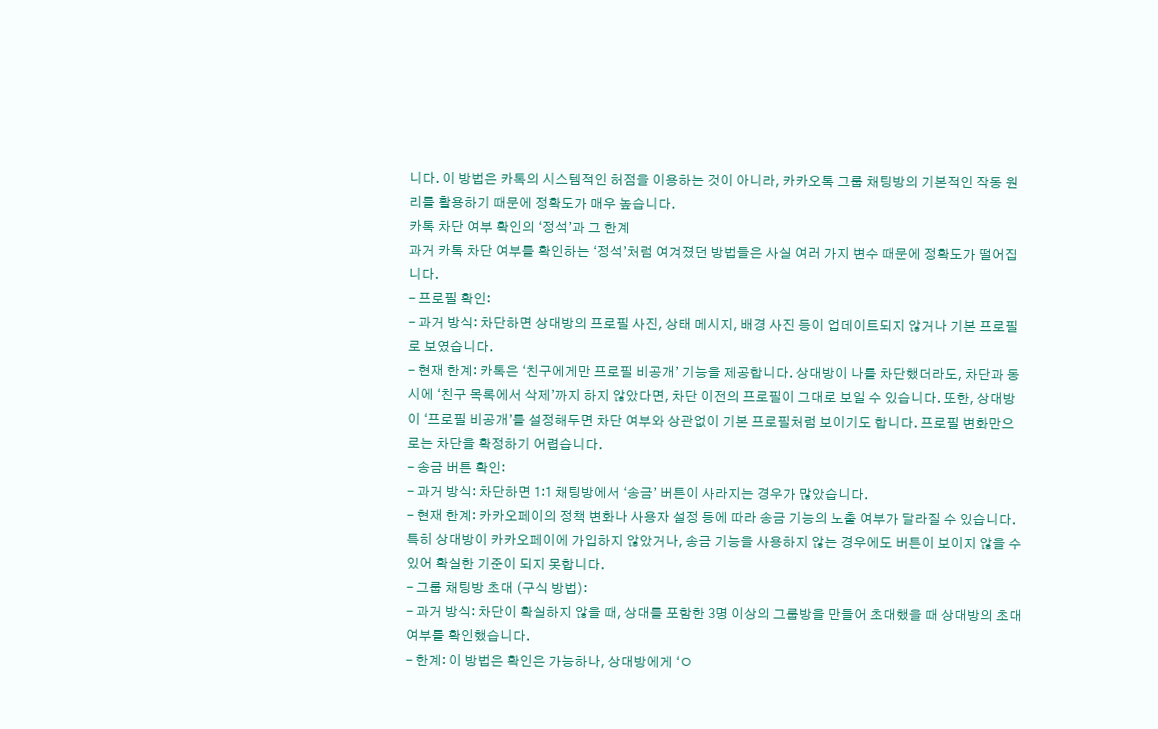니다. 이 방법은 카톡의 시스템적인 허점을 이용하는 것이 아니라, 카카오톡 그룹 채팅방의 기본적인 작동 원리를 활용하기 때문에 정확도가 매우 높습니다.
카톡 차단 여부 확인의 ‘정석’과 그 한계
과거 카톡 차단 여부를 확인하는 ‘정석’처럼 여겨졌던 방법들은 사실 여러 가지 변수 때문에 정확도가 떨어집니다.
- 프로필 확인:
- 과거 방식: 차단하면 상대방의 프로필 사진, 상태 메시지, 배경 사진 등이 업데이트되지 않거나 기본 프로필로 보였습니다.
- 현재 한계: 카톡은 ‘친구에게만 프로필 비공개’ 기능을 제공합니다. 상대방이 나를 차단했더라도, 차단과 동시에 ‘친구 목록에서 삭제’까지 하지 않았다면, 차단 이전의 프로필이 그대로 보일 수 있습니다. 또한, 상대방이 ‘프로필 비공개’를 설정해두면 차단 여부와 상관없이 기본 프로필처럼 보이기도 합니다. 프로필 변화만으로는 차단을 확정하기 어렵습니다.
- 송금 버튼 확인:
- 과거 방식: 차단하면 1:1 채팅방에서 ‘송금’ 버튼이 사라지는 경우가 많았습니다.
- 현재 한계: 카카오페이의 정책 변화나 사용자 설정 등에 따라 송금 기능의 노출 여부가 달라질 수 있습니다. 특히 상대방이 카카오페이에 가입하지 않았거나, 송금 기능을 사용하지 않는 경우에도 버튼이 보이지 않을 수 있어 확실한 기준이 되지 못합니다.
- 그룹 채팅방 초대 (구식 방법):
- 과거 방식: 차단이 확실하지 않을 때, 상대를 포함한 3명 이상의 그룹방을 만들어 초대했을 때 상대방의 초대 여부를 확인했습니다.
- 한계: 이 방법은 확인은 가능하나, 상대방에게 ‘ㅇ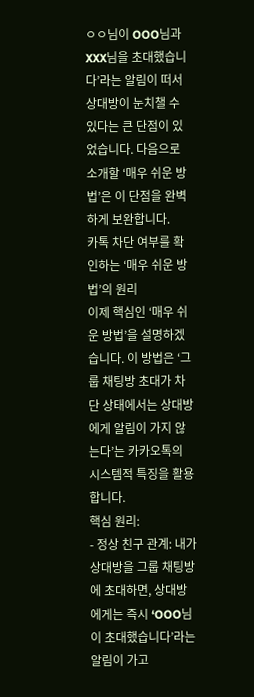ㅇㅇ님이 OOO님과 XXX님을 초대했습니다’라는 알림이 떠서 상대방이 눈치챌 수 있다는 큰 단점이 있었습니다. 다음으로 소개할 ‘매우 쉬운 방법’은 이 단점을 완벽하게 보완합니다.
카톡 차단 여부를 확인하는 ‘매우 쉬운 방법’의 원리
이제 핵심인 ‘매우 쉬운 방법’을 설명하겠습니다. 이 방법은 ‘그룹 채팅방 초대가 차단 상태에서는 상대방에게 알림이 가지 않는다’는 카카오톡의 시스템적 특징을 활용합니다.
핵심 원리:
- 정상 친구 관계: 내가 상대방을 그룹 채팅방에 초대하면, 상대방에게는 즉시 ‘OOO님이 초대했습니다’라는 알림이 가고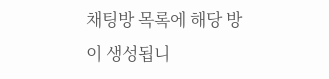채팅방 목록에 해당 방이 생성됩니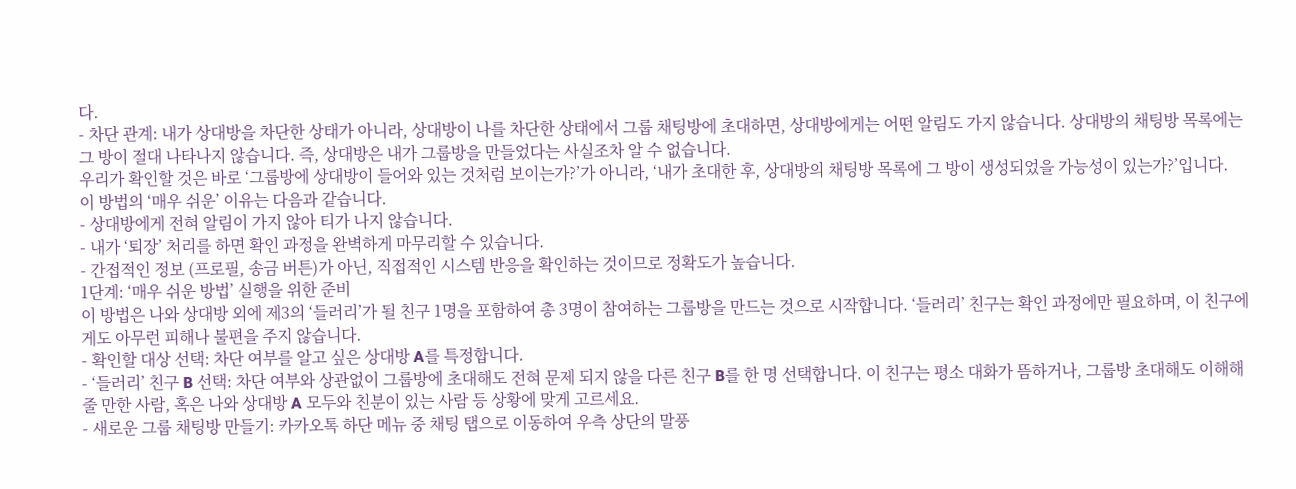다.
- 차단 관계: 내가 상대방을 차단한 상태가 아니라, 상대방이 나를 차단한 상태에서 그룹 채팅방에 초대하면, 상대방에게는 어떤 알림도 가지 않습니다. 상대방의 채팅방 목록에는 그 방이 절대 나타나지 않습니다. 즉, 상대방은 내가 그룹방을 만들었다는 사실조차 알 수 없습니다.
우리가 확인할 것은 바로 ‘그룹방에 상대방이 들어와 있는 것처럼 보이는가?’가 아니라, ‘내가 초대한 후, 상대방의 채팅방 목록에 그 방이 생성되었을 가능성이 있는가?’입니다.
이 방법의 ‘매우 쉬운’ 이유는 다음과 같습니다.
- 상대방에게 전혀 알림이 가지 않아 티가 나지 않습니다.
- 내가 ‘퇴장’ 처리를 하면 확인 과정을 완벽하게 마무리할 수 있습니다.
- 간접적인 정보 (프로필, 송금 버튼)가 아닌, 직접적인 시스템 반응을 확인하는 것이므로 정확도가 높습니다.
1단계: ‘매우 쉬운 방법’ 실행을 위한 준비
이 방법은 나와 상대방 외에 제3의 ‘들러리’가 될 친구 1명을 포함하여 총 3명이 참여하는 그룹방을 만드는 것으로 시작합니다. ‘들러리’ 친구는 확인 과정에만 필요하며, 이 친구에게도 아무런 피해나 불편을 주지 않습니다.
- 확인할 대상 선택: 차단 여부를 알고 싶은 상대방 A를 특정합니다.
- ‘들러리’ 친구 B 선택: 차단 여부와 상관없이 그룹방에 초대해도 전혀 문제 되지 않을 다른 친구 B를 한 명 선택합니다. 이 친구는 평소 대화가 뜸하거나, 그룹방 초대해도 이해해 줄 만한 사람, 혹은 나와 상대방 A 모두와 친분이 있는 사람 등 상황에 맞게 고르세요.
- 새로운 그룹 채팅방 만들기: 카카오톡 하단 메뉴 중 채팅 탭으로 이동하여 우측 상단의 말풍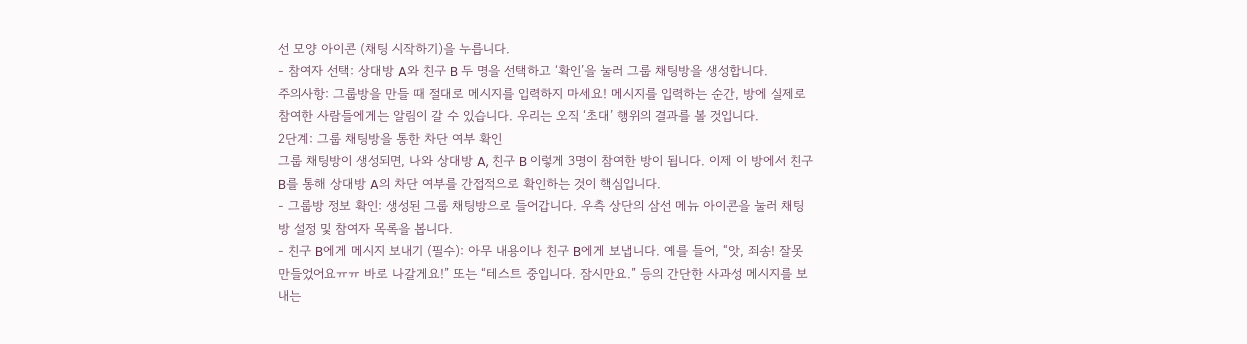선 모양 아이콘 (채팅 시작하기)을 누릅니다.
- 참여자 선택: 상대방 A와 친구 B 두 명을 선택하고 ‘확인’을 눌러 그룹 채팅방을 생성합니다.
주의사항: 그룹방을 만들 때 절대로 메시지를 입력하지 마세요! 메시지를 입력하는 순간, 방에 실제로 참여한 사람들에게는 알림이 갈 수 있습니다. 우리는 오직 ‘초대’ 행위의 결과를 볼 것입니다.
2단계: 그룹 채팅방을 통한 차단 여부 확인
그룹 채팅방이 생성되면, 나와 상대방 A, 친구 B 이렇게 3명이 참여한 방이 됩니다. 이제 이 방에서 친구 B를 통해 상대방 A의 차단 여부를 간접적으로 확인하는 것이 핵심입니다.
- 그룹방 정보 확인: 생성된 그룹 채팅방으로 들어갑니다. 우측 상단의 삼선 메뉴 아이콘을 눌러 채팅방 설정 및 참여자 목록을 봅니다.
- 친구 B에게 메시지 보내기 (필수): 아무 내용이나 친구 B에게 보냅니다. 예를 들어, “앗, 죄송! 잘못 만들었어요ㅠㅠ 바로 나갈게요!” 또는 “테스트 중입니다. 잠시만요.” 등의 간단한 사과성 메시지를 보내는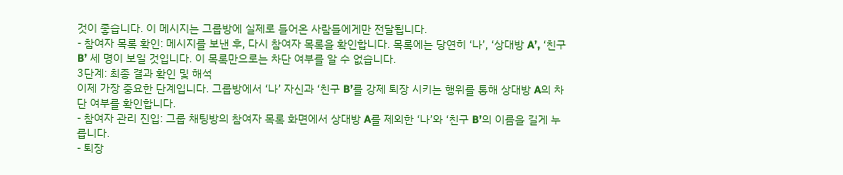것이 좋습니다. 이 메시지는 그룹방에 실제로 들어온 사람들에게만 전달됩니다.
- 참여자 목록 확인: 메시지를 보낸 후, 다시 참여자 목록을 확인합니다. 목록에는 당연히 ‘나’, ‘상대방 A’, ‘친구 B’ 세 명이 보일 것입니다. 이 목록만으로는 차단 여부를 알 수 없습니다.
3단계: 최종 결과 확인 및 해석
이제 가장 중요한 단계입니다. 그룹방에서 ‘나’ 자신과 ‘친구 B’를 강제 퇴장 시키는 행위를 통해 상대방 A의 차단 여부를 확인합니다.
- 참여자 관리 진입: 그룹 채팅방의 참여자 목록 화면에서 상대방 A를 제외한 ‘나’와 ‘친구 B’의 이름을 길게 누릅니다.
- 퇴장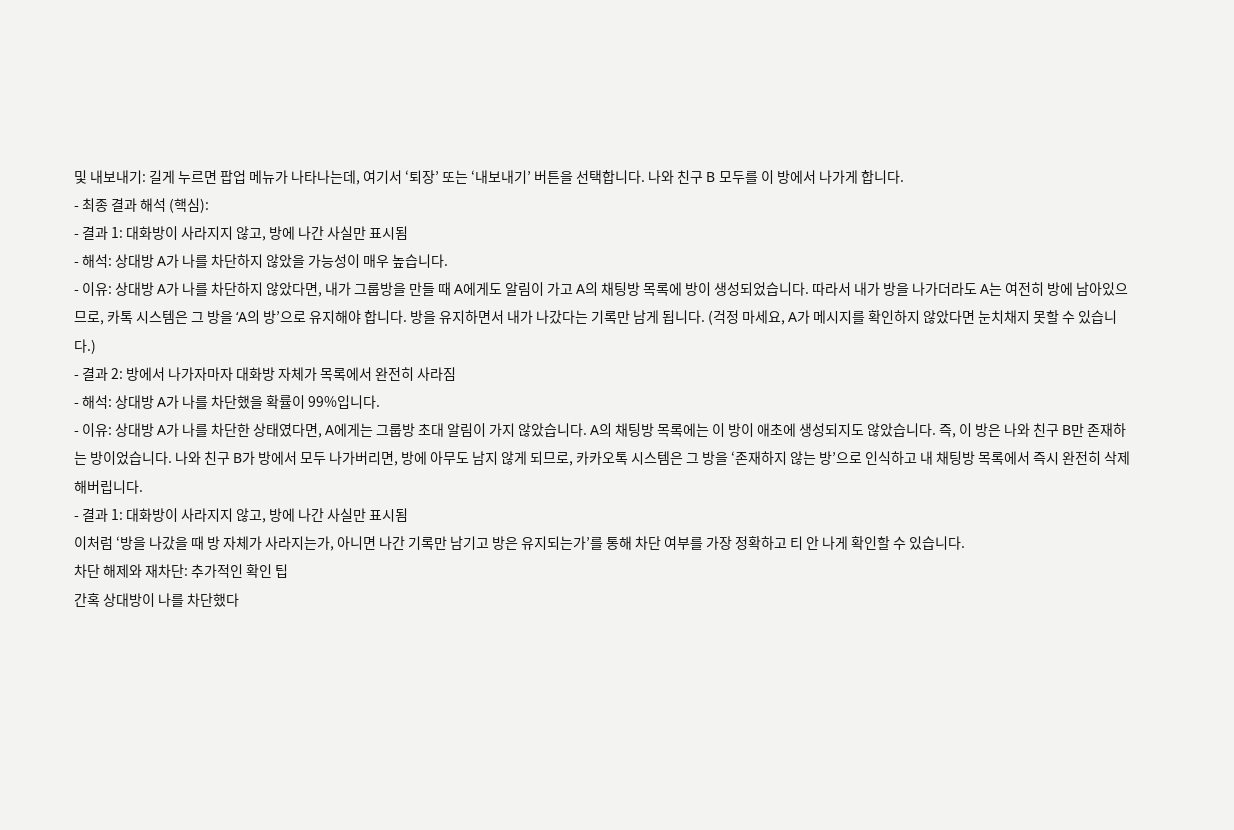및 내보내기: 길게 누르면 팝업 메뉴가 나타나는데, 여기서 ‘퇴장’ 또는 ‘내보내기’ 버튼을 선택합니다. 나와 친구 B 모두를 이 방에서 나가게 합니다.
- 최종 결과 해석 (핵심):
- 결과 1: 대화방이 사라지지 않고, 방에 나간 사실만 표시됨
- 해석: 상대방 A가 나를 차단하지 않았을 가능성이 매우 높습니다.
- 이유: 상대방 A가 나를 차단하지 않았다면, 내가 그룹방을 만들 때 A에게도 알림이 가고 A의 채팅방 목록에 방이 생성되었습니다. 따라서 내가 방을 나가더라도 A는 여전히 방에 남아있으므로, 카톡 시스템은 그 방을 ‘A의 방’으로 유지해야 합니다. 방을 유지하면서 내가 나갔다는 기록만 남게 됩니다. (걱정 마세요, A가 메시지를 확인하지 않았다면 눈치채지 못할 수 있습니다.)
- 결과 2: 방에서 나가자마자 대화방 자체가 목록에서 완전히 사라짐
- 해석: 상대방 A가 나를 차단했을 확률이 99%입니다.
- 이유: 상대방 A가 나를 차단한 상태였다면, A에게는 그룹방 초대 알림이 가지 않았습니다. A의 채팅방 목록에는 이 방이 애초에 생성되지도 않았습니다. 즉, 이 방은 나와 친구 B만 존재하는 방이었습니다. 나와 친구 B가 방에서 모두 나가버리면, 방에 아무도 남지 않게 되므로, 카카오톡 시스템은 그 방을 ‘존재하지 않는 방’으로 인식하고 내 채팅방 목록에서 즉시 완전히 삭제해버립니다.
- 결과 1: 대화방이 사라지지 않고, 방에 나간 사실만 표시됨
이처럼 ‘방을 나갔을 때 방 자체가 사라지는가, 아니면 나간 기록만 남기고 방은 유지되는가’를 통해 차단 여부를 가장 정확하고 티 안 나게 확인할 수 있습니다.
차단 해제와 재차단: 추가적인 확인 팁
간혹 상대방이 나를 차단했다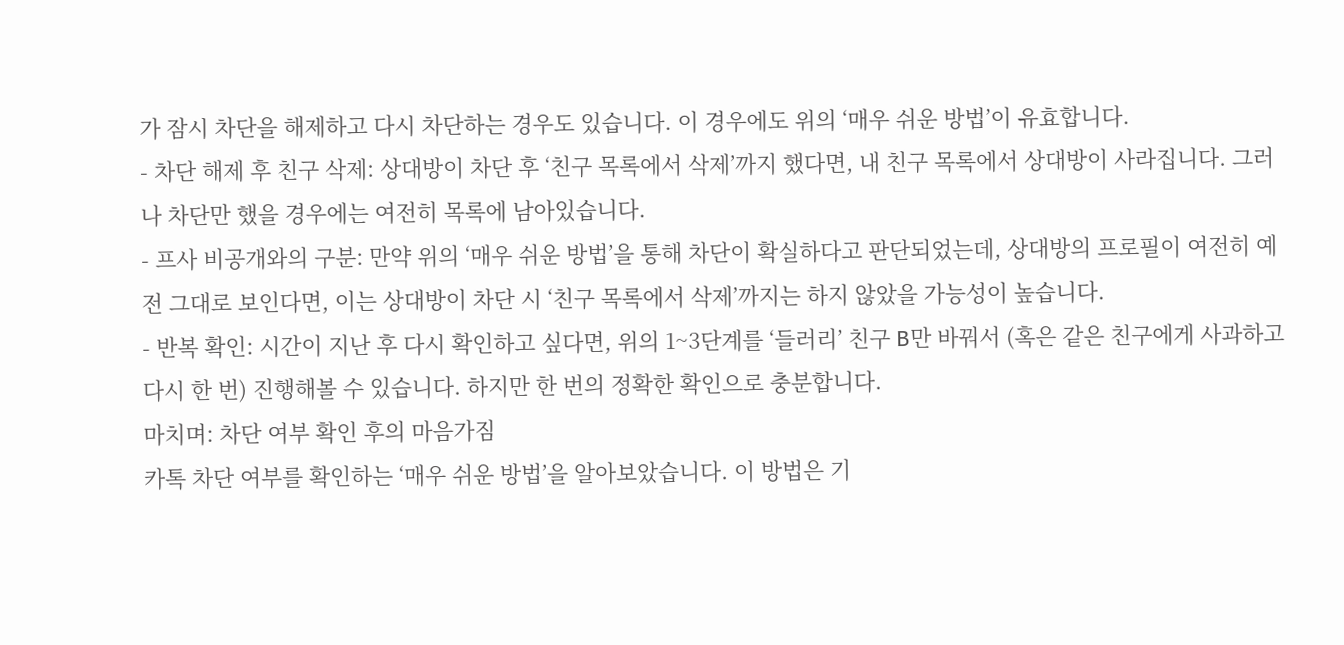가 잠시 차단을 해제하고 다시 차단하는 경우도 있습니다. 이 경우에도 위의 ‘매우 쉬운 방법’이 유효합니다.
- 차단 해제 후 친구 삭제: 상대방이 차단 후 ‘친구 목록에서 삭제’까지 했다면, 내 친구 목록에서 상대방이 사라집니다. 그러나 차단만 했을 경우에는 여전히 목록에 남아있습니다.
- 프사 비공개와의 구분: 만약 위의 ‘매우 쉬운 방법’을 통해 차단이 확실하다고 판단되었는데, 상대방의 프로필이 여전히 예전 그대로 보인다면, 이는 상대방이 차단 시 ‘친구 목록에서 삭제’까지는 하지 않았을 가능성이 높습니다.
- 반복 확인: 시간이 지난 후 다시 확인하고 싶다면, 위의 1~3단계를 ‘들러리’ 친구 B만 바꿔서 (혹은 같은 친구에게 사과하고 다시 한 번) 진행해볼 수 있습니다. 하지만 한 번의 정확한 확인으로 충분합니다.
마치며: 차단 여부 확인 후의 마음가짐
카톡 차단 여부를 확인하는 ‘매우 쉬운 방법’을 알아보았습니다. 이 방법은 기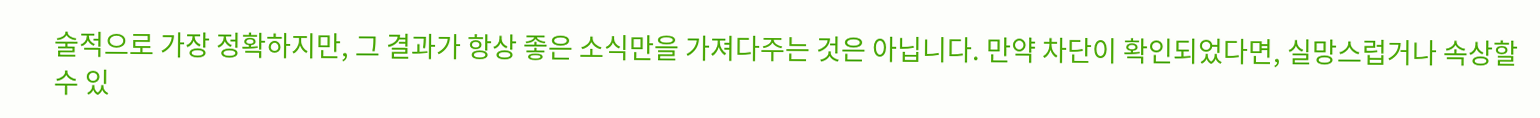술적으로 가장 정확하지만, 그 결과가 항상 좋은 소식만을 가져다주는 것은 아닙니다. 만약 차단이 확인되었다면, 실망스럽거나 속상할 수 있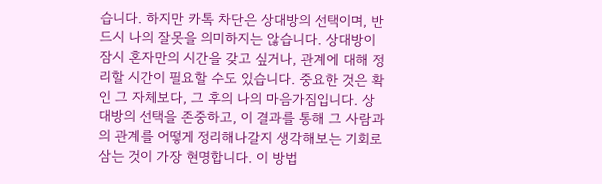습니다. 하지만 카톡 차단은 상대방의 선택이며, 반드시 나의 잘못을 의미하지는 않습니다. 상대방이 잠시 혼자만의 시간을 갖고 싶거나, 관계에 대해 정리할 시간이 필요할 수도 있습니다. 중요한 것은 확인 그 자체보다, 그 후의 나의 마음가짐입니다. 상대방의 선택을 존중하고, 이 결과를 통해 그 사람과의 관계를 어떻게 정리해나갈지 생각해보는 기회로 삼는 것이 가장 현명합니다. 이 방법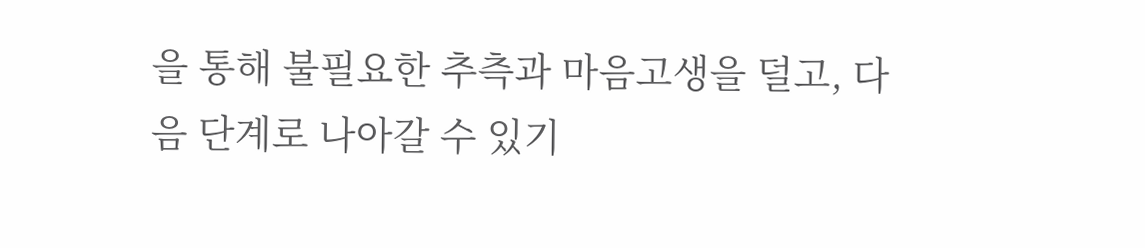을 통해 불필요한 추측과 마음고생을 덜고, 다음 단계로 나아갈 수 있기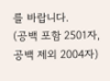를 바랍니다.
(공백 포함 2501자, 공백 제외 2004자)